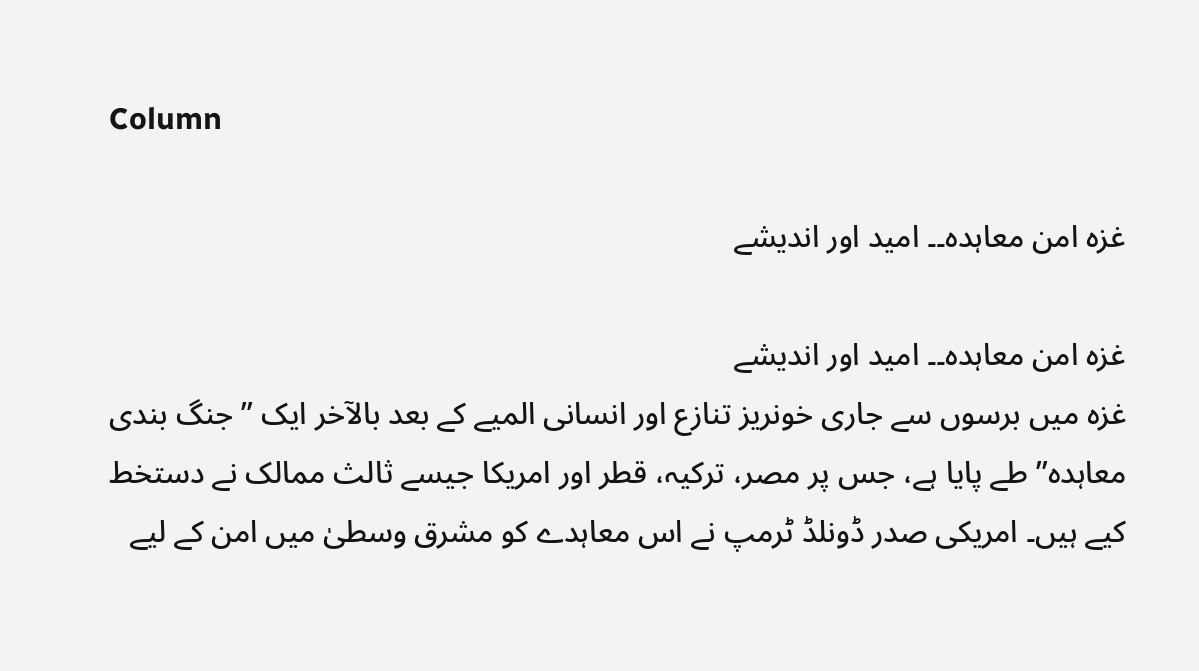Column

غزہ امن معاہدہ۔۔ امید اور اندیشے

غزہ امن معاہدہ۔۔ امید اور اندیشے
غزہ میں برسوں سے جاری خونریز تنازع اور انسانی المیے کے بعد بالآخر ایک ’’ جنگ بندی معاہدہ’’ طے پایا ہے، جس پر مصر، ترکیہ، قطر اور امریکا جیسے ثالث ممالک نے دستخط کیے ہیں۔ امریکی صدر ڈونلڈ ٹرمپ نے اس معاہدے کو مشرق وسطیٰ میں امن کے لیے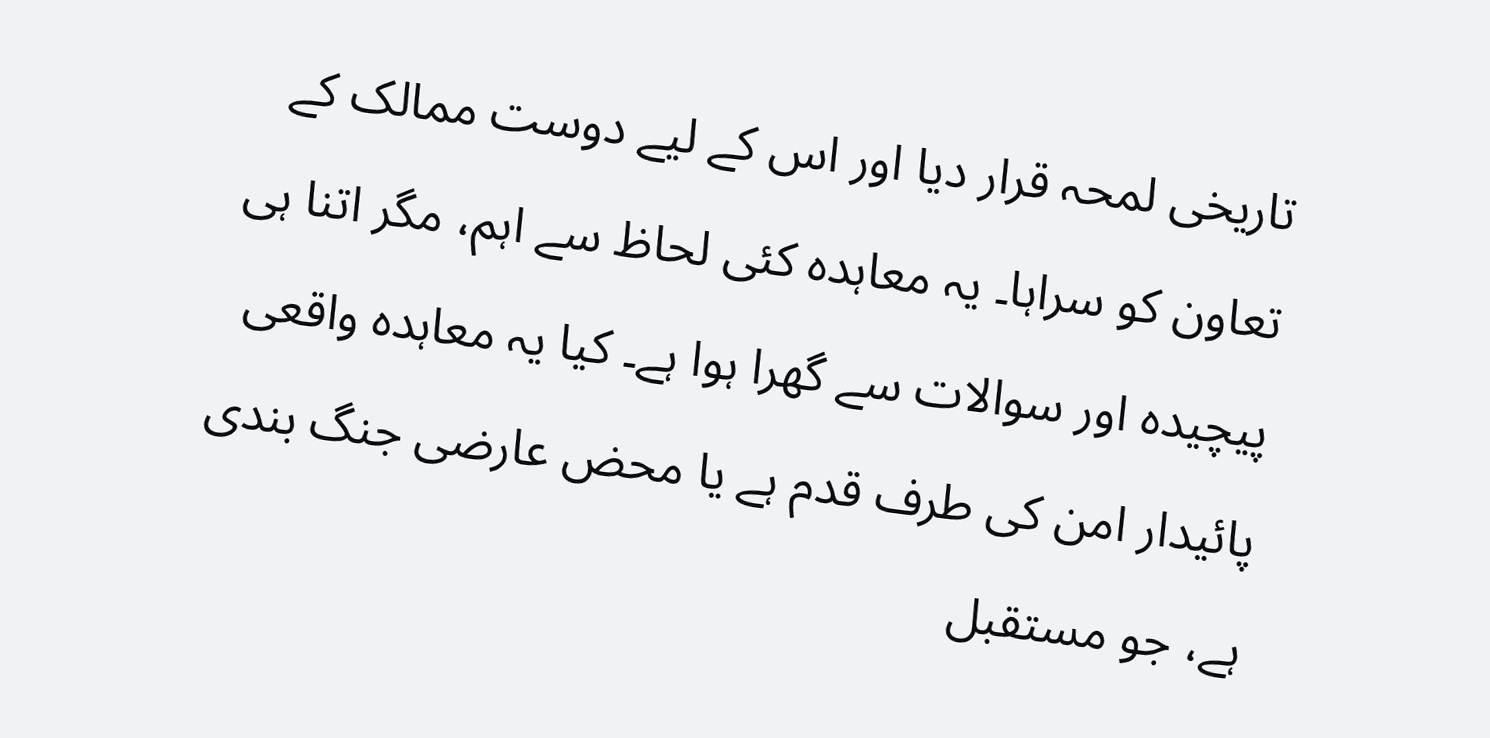تاریخی لمحہ قرار دیا اور اس کے لیے دوست ممالک کے تعاون کو سراہا۔ یہ معاہدہ کئی لحاظ سے اہم، مگر اتنا ہی پیچیدہ اور سوالات سے گھرا ہوا ہے۔ کیا یہ معاہدہ واقعی پائیدار امن کی طرف قدم ہے یا محض عارضی جنگ بندی ہے، جو مستقبل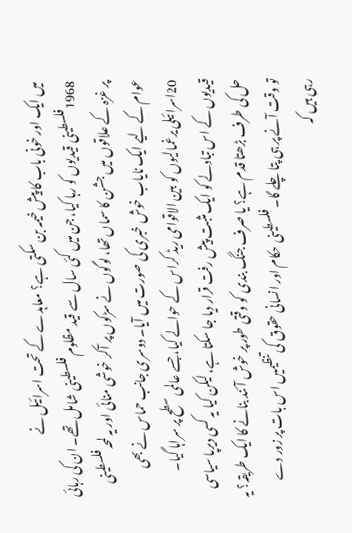میں ایک اور خونی باب کا پیش خیمہ بن سکتی ہے؟ معاہدے کے تحت اسرائیل نے 1968فلسطینی قیدیوں کو رہا کیا، جن میں کئی سال سے قید مظلوم فلسطینی شامل تھے۔ ان کی رہائی پر غزہ کے علاقوں میں جشن کا سماں تھا، لوگوں نے سڑکوں پر آکر خوشی منائی اور یہ لمحہ فلسطینی عوام کے لیے ایک نایاب خوش خبری کی صورت میں آیا۔ دوسری جانب حماس نے بھی 20اسرائیلی یرغمالیوں کو بین الاقوامی ریڈ کراس کے حوالے کیا، جسے عالمی سطح پر سراہا گیا۔ قیدیوں کے اس تبادلے کو ایک مثبت پیش رفت قرار دیا جا سکتا ہے، لیکن کیا یہ کسی دیرپا سیاسی حل کی طرف بڑھتا قدم ہے؟ یا صرف جنگ بندی کو وقتی طور پر خوش آئند بنانے کا ایک طریقہ؟ یہ تو وقت آنے پر ہی پتا چلے گا۔ فلسطینی حکام اور انسانی حقوق کی تنظیمیں اس بات پر زور دے رہی ہیں کہ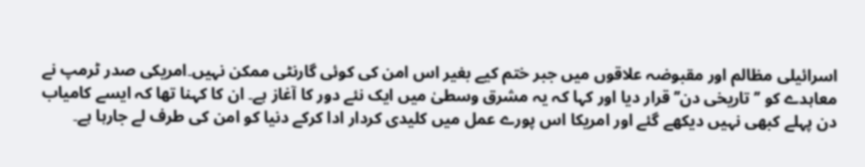اسرائیلی مظالم اور مقبوضہ علاقوں میں جبر ختم کیے بغیر اس امن کی کوئی گارنٹی ممکن نہیں۔امریکی صدر ٹرمپ نے معاہدے کو ’’ تاریخی دن’’ قرار دیا اور کہا کہ یہ مشرق وسطیٰ میں ایک نئے دور کا آغاز ہے۔ ان کا کہنا تھا کہ ایسے کامیاب دن پہلے کبھی نہیں دیکھے گئے اور امریکا اس پورے عمل میں کلیدی کردار ادا کرکے دنیا کو امن کی طرف لے جارہا ہے۔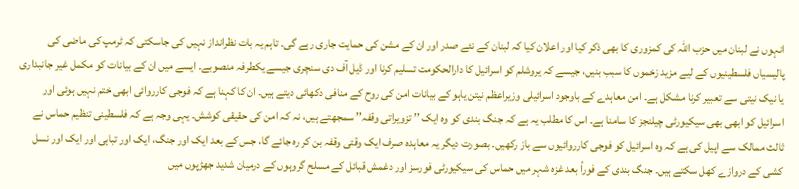انہوں نے لبنان میں حزب اللہ کی کمزوری کا بھی ذکر کیا اور اعلان کیا کہ لبنان کے نئے صدر اور ان کے مشن کی حمایت جاری رہے گی۔ تاہم یہ بات نظرانداز نہیں کی جاسکتی کہ ٹرمپ کی ماضی کی پالیسیاں فلسطینیوں کے لیے مزید زخموں کا سبب بنیں، جیسے کہ یروشلم کو اسرائیل کا دارالحکومت تسلیم کرنا اور ڈیل آف دی سنچری جیسے یکطرفہ منصوبے۔ ایسے میں ان کے بیانات کو مکمل غیر جانبداری یا نیک نیتی سے تعبیر کرنا مشکل ہے۔ امن معاہدے کے باوجود اسرائیلی وزیراعظم نیتن یاہو کے بیانات امن کی روح کے منافی دکھائی دیتے ہیں۔ ان کا کہنا ہے کہ فوجی کارروائی ابھی ختم نہیں ہوئی اور اسرائیل کو ابھی بھی سیکیورٹی چیلنجز کا سامنا ہے۔ اس کا مطلب یہ ہے کہ جنگ بندی کو وہ ایک ’’ تزویراتی وقفہ’’ سمجھتے ہیں، نہ کہ امن کی حقیقی کوشش۔ یہی وجہ ہے کہ فلسطینی تنظیم حماس نے ثالث ممالک سے اپیل کی ہے کہ وہ اسرائیل کو فوجی کارروائیوں سے باز رکھیں۔ بصورت دیگر یہ معاہدہ صرف ایک وقتی وقفہ بن کر رہ جائے گا، جس کے بعد ایک اور جنگ، ایک اور تباہی اور ایک اور نسل کشی کے دروازے کھل سکتے ہیں۔ جنگ بندی کے فوراً بعد غزہ شہر میں حماس کی سیکیورٹی فورسز اور دغمش قبائل کے مسلح گروہوں کے درمیان شدید جھڑپوں میں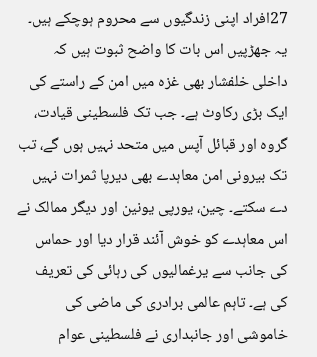27افراد اپنی زندگیوں سے محروم ہوچکے ہیں۔ یہ جھڑپیں اس بات کا واضح ثبوت ہیں کہ داخلی خلفشار بھی غزہ میں امن کے راستے کی ایک بڑی رکاوٹ ہے۔ جب تک فلسطینی قیادت، گروہ اور قبائل آپس میں متحد نہیں ہوں گے، تب تک بیرونی امن معاہدے بھی دیرپا ثمرات نہیں دے سکتے۔ چین، یورپی یونین اور دیگر ممالک نے اس معاہدے کو خوش آئند قرار دیا اور حماس کی جانب سے یرغمالیوں کی رہائی کی تعریف کی ہے۔ تاہم عالمی برادری کی ماضی کی خاموشی اور جانبداری نے فلسطینی عوام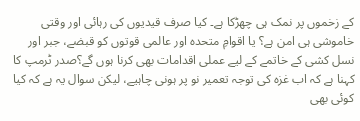کے زخموں پر نمک ہی چھڑکا ہے۔ کیا صرف قیدیوں کی رہائی اور وقتی خاموشی ہی امن ہے؟ یا اقوامِ متحدہ اور عالمی قوتوں کو قبضے، جبر اور نسل کشی کے خاتمے کے لیے عملی اقدامات بھی کرنا ہوں گے؟صدر ٹرمپ کا کہنا ہے کہ اب غزہ کی توجہ تعمیر نو پر ہونی چاہیے، لیکن سوال یہ ہے کہ کیا کوئی بھی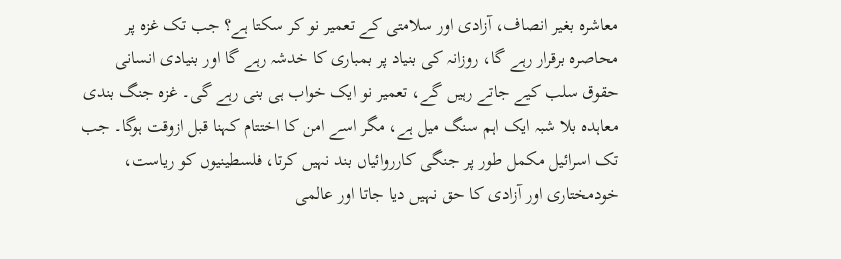معاشرہ بغیر انصاف، آزادی اور سلامتی کے تعمیر نو کر سکتا ہے؟ جب تک غزہ پر محاصرہ برقرار رہے گا، روزانہ کی بنیاد پر بمباری کا خدشہ رہے گا اور بنیادی انسانی حقوق سلب کیے جاتے رہیں گے، تعمیر نو ایک خواب ہی بنی رہے گی۔ غزہ جنگ بندی معاہدہ بلا شبہ ایک اہم سنگ میل ہے، مگر اسے امن کا اختتام کہنا قبل ازوقت ہوگا۔ جب تک اسرائیل مکمل طور پر جنگی کارروائیاں بند نہیں کرتا، فلسطینیوں کو ریاست، خودمختاری اور آزادی کا حق نہیں دیا جاتا اور عالمی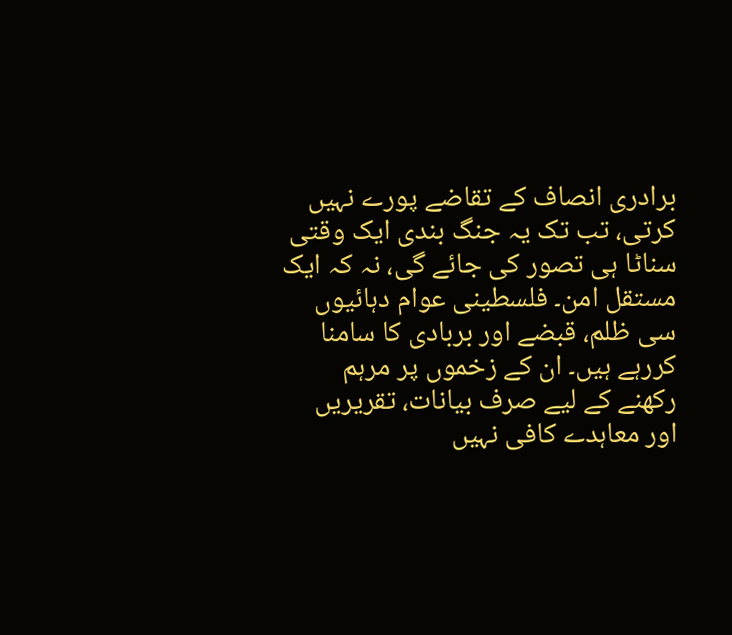برادری انصاف کے تقاضے پورے نہیں کرتی، تب تک یہ جنگ بندی ایک وقتی سناٹا ہی تصور کی جائے گی، نہ کہ ایک مستقل امن۔ فلسطینی عوام دہائیوں سی ظلم، قبضے اور بربادی کا سامنا کررہے ہیں۔ ان کے زخموں پر مرہم رکھنے کے لیے صرف بیانات، تقریریں اور معاہدے کافی نہیں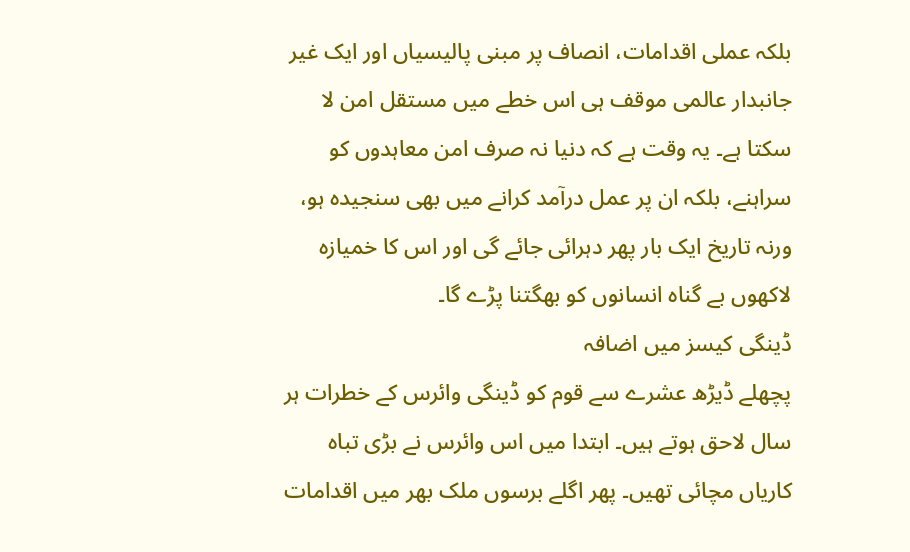بلکہ عملی اقدامات، انصاف پر مبنی پالیسیاں اور ایک غیر جانبدار عالمی موقف ہی اس خطے میں مستقل امن لا سکتا ہے۔ یہ وقت ہے کہ دنیا نہ صرف امن معاہدوں کو سراہنے، بلکہ ان پر عمل درآمد کرانے میں بھی سنجیدہ ہو، ورنہ تاریخ ایک بار پھر دہرائی جائے گی اور اس کا خمیازہ لاکھوں بے گناہ انسانوں کو بھگتنا پڑے گا۔
ڈینگی کیسز میں اضافہ
پچھلے ڈیڑھ عشرے سے قوم کو ڈینگی وائرس کے خطرات ہر سال لاحق ہوتے ہیں۔ ابتدا میں اس وائرس نے بڑی تباہ کاریاں مچائی تھیں۔ پھر اگلے برسوں ملک بھر میں اقدامات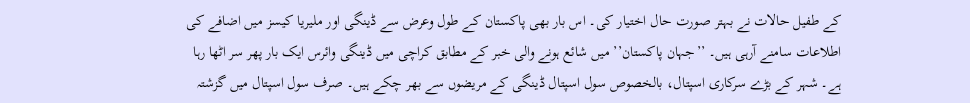کے طفیل حالات نے بہتر صورت حال اختیار کی۔ اس بار بھی پاکستان کے طول وعرض سے ڈینگی اور ملیریا کیسز میں اضافے کی اطلاعات سامنے آرہی ہیں۔ ’’جہان پاکستان’’ میں شائع ہونے والی خبر کے مطابق کراچی میں ڈینگی وائرس ایک بار پھر سر اٹھا رہا ہے۔ شہر کے بڑے سرکاری اسپتال، بالخصوص سول اسپتال ڈینگی کے مریضوں سے بھر چکے ہیں۔ صرف سول اسپتال میں گزشتہ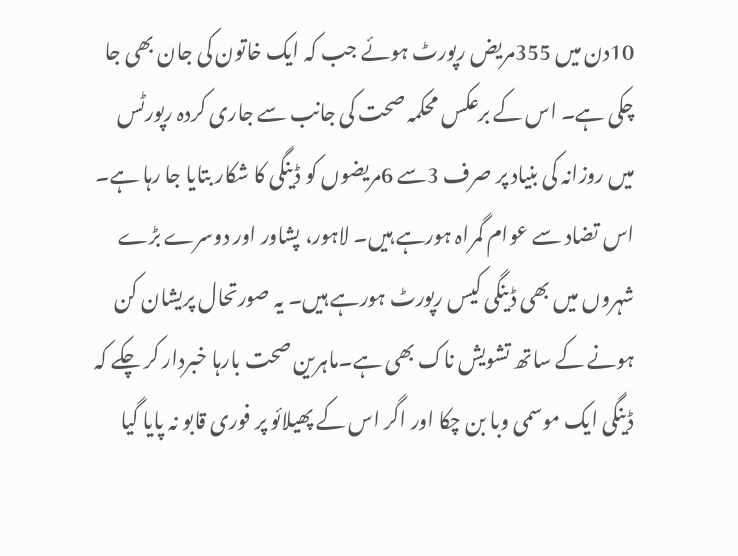10دن میں 355مریض رپورٹ ہوئے جب کہ ایک خاتون کی جان بھی جا چکی ہے۔ اس کے برعکس محکمہ صحت کی جانب سے جاری کردہ رپورٹس میں روزانہ کی بنیاد پر صرف 3سے 6مریضوں کو ڈینگی کا شکار بتایا جا رہا ہے۔ اس تضاد سے عوام گمراہ ہورہے ہیں۔ لاہور، پشاور اور دوسرے بڑے شہروں میں بھی ڈینگی کیس رپورٹ ہورہے ہیں۔ یہ صورتحال پریشان کن ہونے کے ساتھ تشویش ناک بھی ہے۔ماہرین صحت بارہا خبردار کر چکے کہ ڈینگی ایک موسمی وبا بن چکا اور اگر اس کے پھیلائو پر فوری قابو نہ پایا گیا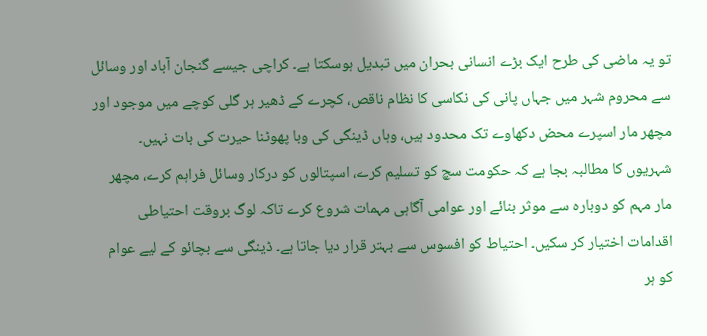تو یہ ماضی کی طرح ایک بڑے انسانی بحران میں تبدیل ہوسکتا ہے۔ کراچی جیسے گنجان آباد اور وسائل سے محروم شہر میں جہاں پانی کی نکاسی کا نظام ناقص، کچرے کے ڈھیر ہر گلی کوچے میں موجود اور مچھر مار اسپرے محض دکھاوے تک محدود ہیں، وہاں ڈینگی کی وبا پھوٹنا حیرت کی بات نہیں۔ شہریوں کا مطالبہ بجا ہے کہ حکومت سچ کو تسلیم کرے، اسپتالوں کو درکار وسائل فراہم کرے، مچھر مار مہم کو دوبارہ سے موثر بنائے اور عوامی آگاہی مہمات شروع کرے تاکہ لوگ بروقت احتیاطی اقدامات اختیار کر سکیں۔ احتیاط کو افسوس سے بہتر قرار دیا جاتا ہے۔ ڈینگی سے بچائو کے لیے عوام کو ہر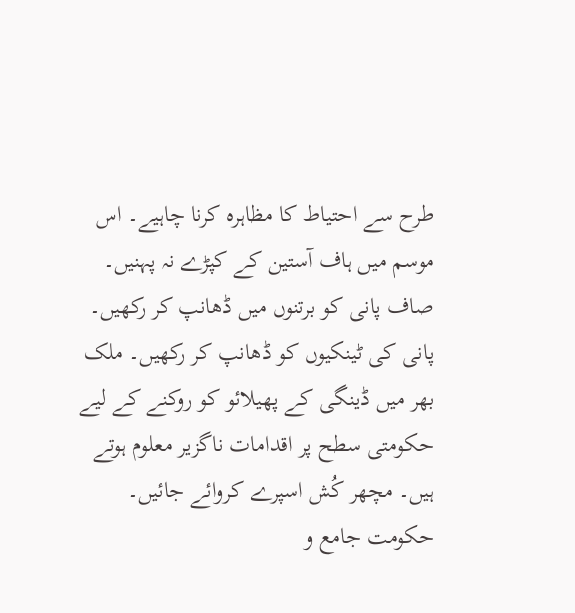طرح سے احتیاط کا مظاہرہ کرنا چاہیے۔ اس موسم میں ہاف آستین کے کپڑے نہ پہنیں۔ صاف پانی کو برتنوں میں ڈھانپ کر رکھیں۔ پانی کی ٹینکیوں کو ڈھانپ کر رکھیں۔ ملک بھر میں ڈینگی کے پھیلائو کو روکنے کے لیے حکومتی سطح پر اقدامات ناگزیر معلوم ہوتے ہیں۔ مچھر کُش اسپرے کروائے جائیں۔ حکومت جامع و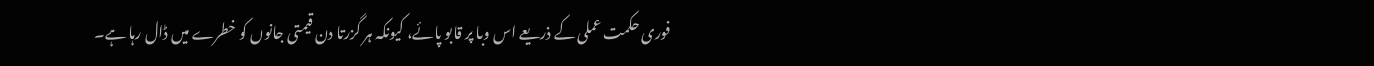فوری حکمت عملی کے ذریعے اس وبا پر قابو پائے، کیونکہ ہر گزرتا دن قیمتی جانوں کو خطرے میں ڈال رہا ہے۔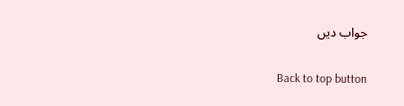جواب دیں

Back to top button